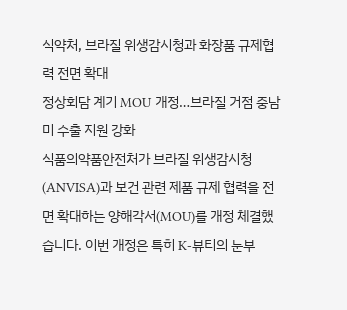식약처, 브라질 위생감시청과 화장품 규제협력 전면 확대
정상회담 계기 MOU 개정…브라질 거점 중남미 수출 지원 강화
식품의약품안전처가 브라질 위생감시청(ANVISA)과 보건 관련 제품 규제 협력을 전면 확대하는 양해각서(MOU)를 개정 체결했습니다. 이번 개정은 특히 K-뷰티의 눈부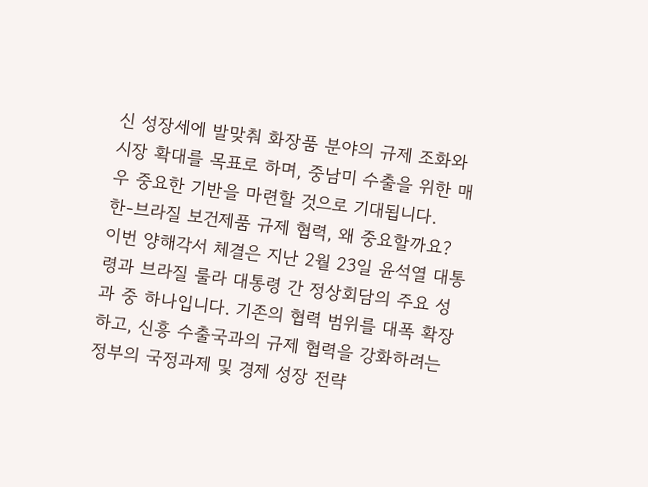신 성장세에 발맞춰 화장품 분야의 규제 조화와 시장 확대를 목표로 하며, 중남미 수출을 위한 매우 중요한 기반을 마련할 것으로 기대됩니다.
한-브라질 보건제품 규제 협력, 왜 중요할까요?
이번 양해각서 체결은 지난 2월 23일 윤석열 대통령과 브라질 룰라 대통령 간 정상회담의 주요 성과 중 하나입니다. 기존의 협력 범위를 대폭 확장하고, 신흥 수출국과의 규제 협력을 강화하려는 정부의 국정과제 및 경제 성장 전략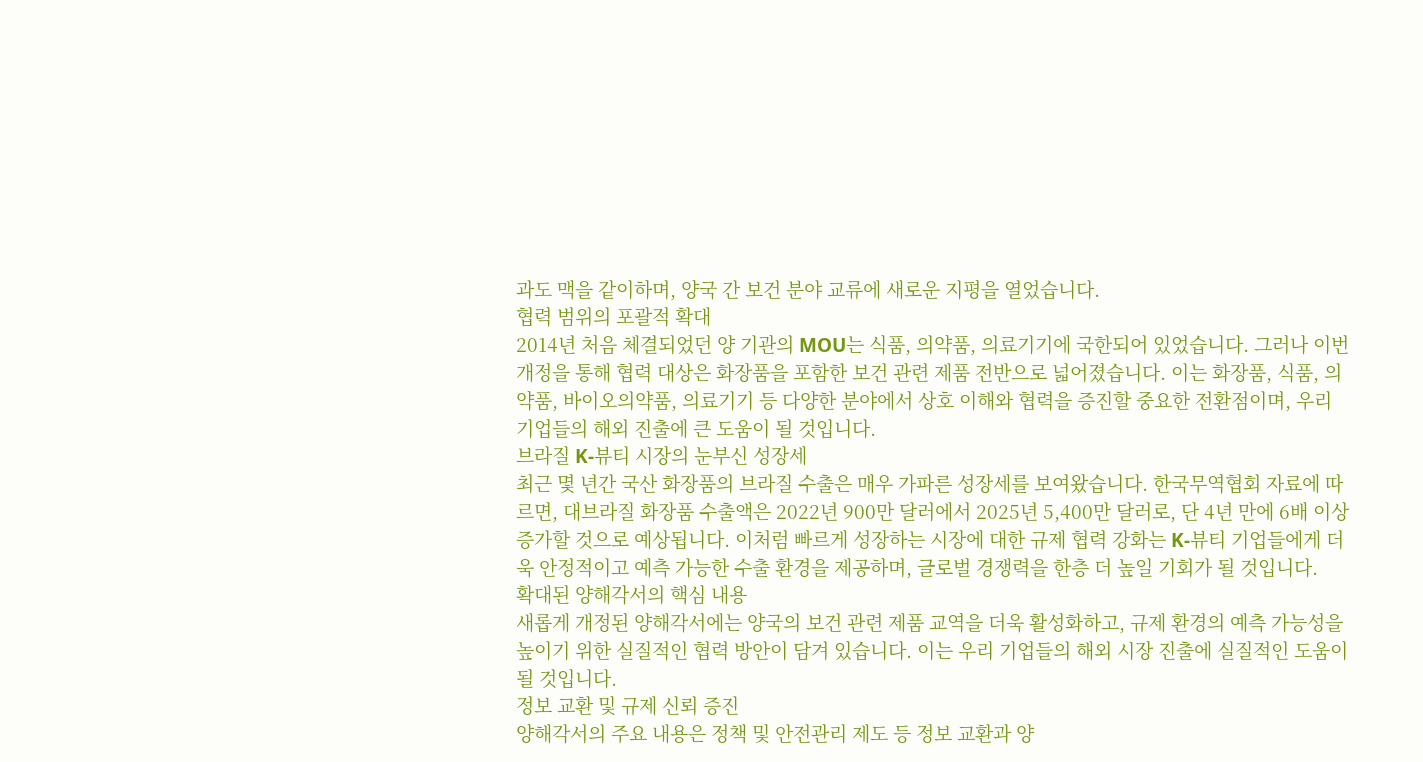과도 맥을 같이하며, 양국 간 보건 분야 교류에 새로운 지평을 열었습니다.
협력 범위의 포괄적 확대
2014년 처음 체결되었던 양 기관의 MOU는 식품, 의약품, 의료기기에 국한되어 있었습니다. 그러나 이번 개정을 통해 협력 대상은 화장품을 포함한 보건 관련 제품 전반으로 넓어졌습니다. 이는 화장품, 식품, 의약품, 바이오의약품, 의료기기 등 다양한 분야에서 상호 이해와 협력을 증진할 중요한 전환점이며, 우리 기업들의 해외 진출에 큰 도움이 될 것입니다.
브라질 K-뷰티 시장의 눈부신 성장세
최근 몇 년간 국산 화장품의 브라질 수출은 매우 가파른 성장세를 보여왔습니다. 한국무역협회 자료에 따르면, 대브라질 화장품 수출액은 2022년 900만 달러에서 2025년 5,400만 달러로, 단 4년 만에 6배 이상 증가할 것으로 예상됩니다. 이처럼 빠르게 성장하는 시장에 대한 규제 협력 강화는 K-뷰티 기업들에게 더욱 안정적이고 예측 가능한 수출 환경을 제공하며, 글로벌 경쟁력을 한층 더 높일 기회가 될 것입니다.
확대된 양해각서의 핵심 내용
새롭게 개정된 양해각서에는 양국의 보건 관련 제품 교역을 더욱 활성화하고, 규제 환경의 예측 가능성을 높이기 위한 실질적인 협력 방안이 담겨 있습니다. 이는 우리 기업들의 해외 시장 진출에 실질적인 도움이 될 것입니다.
정보 교환 및 규제 신뢰 증진
양해각서의 주요 내용은 정책 및 안전관리 제도 등 정보 교환과 양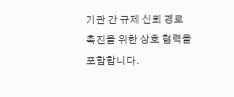기관 간 규제 신뢰 경로 촉진을 위한 상호 협력을 포함합니다.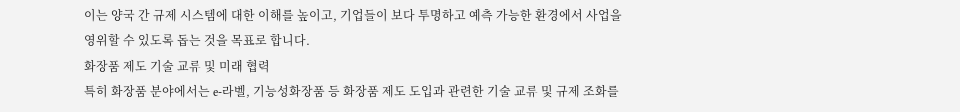이는 양국 간 규제 시스템에 대한 이해를 높이고, 기업들이 보다 투명하고 예측 가능한 환경에서 사업을 영위할 수 있도록 돕는 것을 목표로 합니다.
화장품 제도 기술 교류 및 미래 협력
특히 화장품 분야에서는 e-라벨, 기능성화장품 등 화장품 제도 도입과 관련한 기술 교류 및 규제 조화를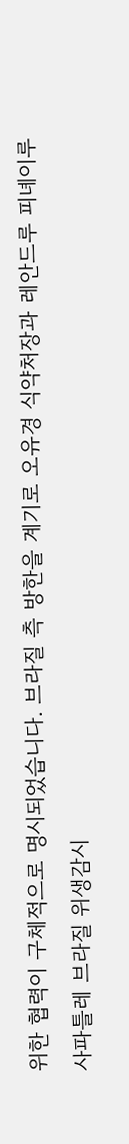위한 협력이 구체적으로 명시되었습니다. 브라질 측 방한을 계기로 오유경 식약처장과 레안드루 피녜이루 사파틀레 브라질 위생감시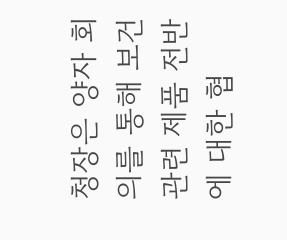청장은 양자 회의를 통해 보건 관련 제품 전반에 대한 협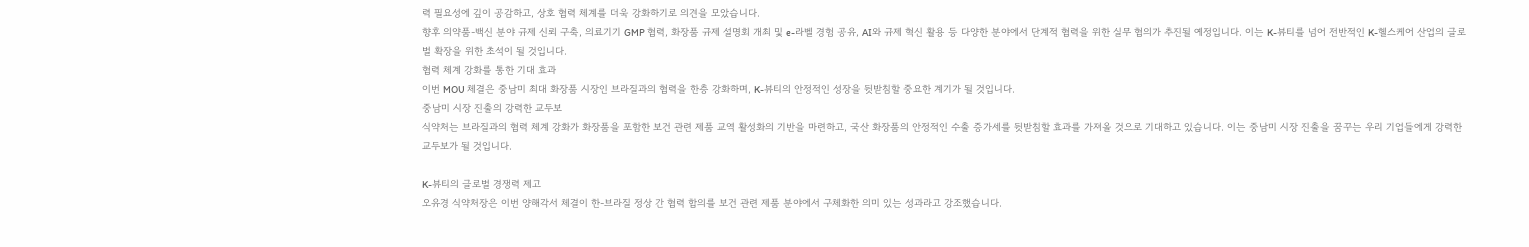력 필요성에 깊이 공감하고, 상호 협력 체계를 더욱 강화하기로 의견을 모았습니다.
향후 의약품-백신 분야 규제 신뢰 구축, 의료기기 GMP 협력, 화장품 규제 설명회 개최 및 e-라벨 경험 공유, AI와 규제 혁신 활용 등 다양한 분야에서 단계적 협력을 위한 실무 협의가 추진될 예정입니다. 이는 K-뷰티를 넘어 전반적인 K-헬스케어 산업의 글로벌 확장을 위한 초석이 될 것입니다.
협력 체계 강화를 통한 기대 효과
이번 MOU 체결은 중남미 최대 화장품 시장인 브라질과의 협력을 한층 강화하며, K-뷰티의 안정적인 성장을 뒷받침할 중요한 계기가 될 것입니다.
중남미 시장 진출의 강력한 교두보
식약처는 브라질과의 협력 체계 강화가 화장품을 포함한 보건 관련 제품 교역 활성화의 기반을 마련하고, 국산 화장품의 안정적인 수출 증가세를 뒷받침할 효과를 가져올 것으로 기대하고 있습니다. 이는 중남미 시장 진출을 꿈꾸는 우리 기업들에게 강력한 교두보가 될 것입니다.

K-뷰티의 글로벌 경쟁력 제고
오유경 식약처장은 이번 양해각서 체결이 한-브라질 정상 간 협력 합의를 보건 관련 제품 분야에서 구체화한 의미 있는 성과라고 강조했습니다.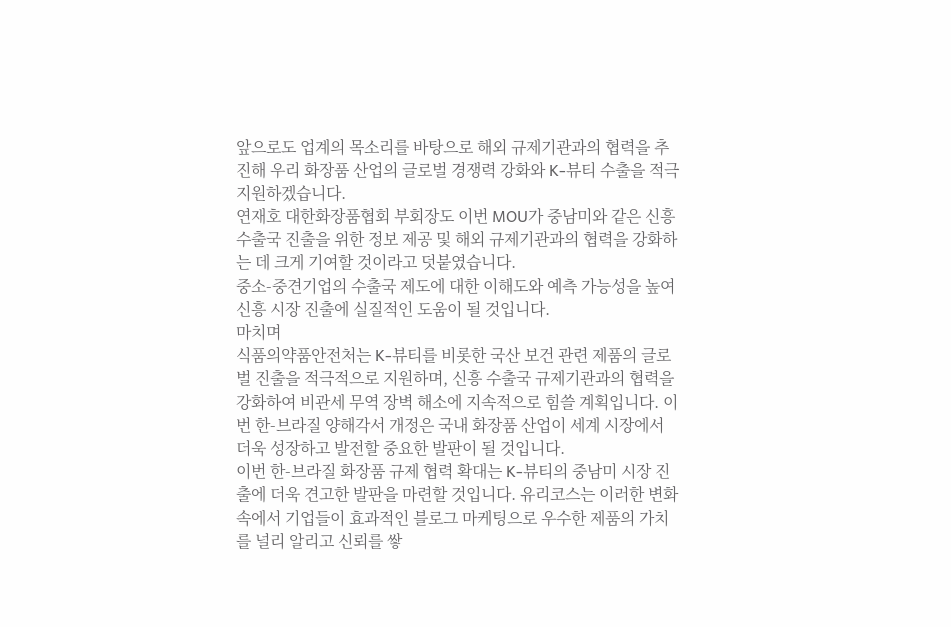앞으로도 업계의 목소리를 바탕으로 해외 규제기관과의 협력을 추진해 우리 화장품 산업의 글로벌 경쟁력 강화와 K-뷰티 수출을 적극 지원하겠습니다.
연재호 대한화장품협회 부회장도 이번 MOU가 중남미와 같은 신흥 수출국 진출을 위한 정보 제공 및 해외 규제기관과의 협력을 강화하는 데 크게 기여할 것이라고 덧붙였습니다.
중소-중견기업의 수출국 제도에 대한 이해도와 예측 가능성을 높여 신흥 시장 진출에 실질적인 도움이 될 것입니다.
마치며
식품의약품안전처는 K-뷰티를 비롯한 국산 보건 관련 제품의 글로벌 진출을 적극적으로 지원하며, 신흥 수출국 규제기관과의 협력을 강화하여 비관세 무역 장벽 해소에 지속적으로 힘쓸 계획입니다. 이번 한-브라질 양해각서 개정은 국내 화장품 산업이 세계 시장에서 더욱 성장하고 발전할 중요한 발판이 될 것입니다.
이번 한-브라질 화장품 규제 협력 확대는 K-뷰티의 중남미 시장 진출에 더욱 견고한 발판을 마련할 것입니다. 유리코스는 이러한 변화 속에서 기업들이 효과적인 블로그 마케팅으로 우수한 제품의 가치를 널리 알리고 신뢰를 쌓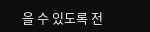을 수 있도록 전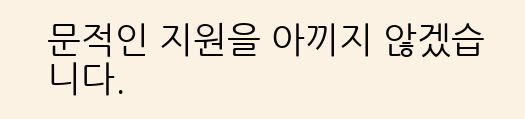문적인 지원을 아끼지 않겠습니다.